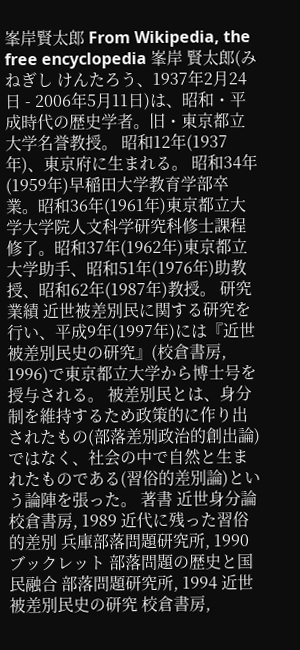峯岸賢太郎 From Wikipedia, the free encyclopedia 峯岸 賢太郎(みねぎし けんたろう、1937年2月24日 - 2006年5月11日)は、昭和・平成時代の歴史学者。旧・東京都立大学名誉教授。 昭和12年(1937年)、東京府に生まれる。 昭和34年(1959年)早稲田大学教育学部卒業。昭和36年(1961年)東京都立大学大学院人文科学研究科修士課程修了。昭和37年(1962年)東京都立大学助手、昭和51年(1976年)助教授、昭和62年(1987年)教授。 研究業績 近世被差別民に関する研究を行い、平成9年(1997年)には『近世被差別民史の研究』(校倉書房, 1996)で東京都立大学から博士号を授与される。 被差別民とは、身分制を維持するため政策的に作り出されたもの(部落差別政治的創出論)ではなく、社会の中で自然と生まれたものである(習俗的差別論)という論陣を張った。 著書 近世身分論 校倉書房, 1989 近代に残った習俗的差別 兵庫部落問題研究所, 1990 ブックレット 部落問題の歴史と国民融合 部落問題研究所, 1994 近世被差別民史の研究 校倉書房,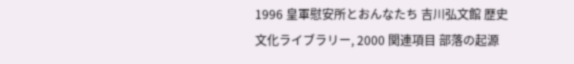1996 皇軍慰安所とおんなたち 吉川弘文館 歴史文化ライブラリー, 2000 関連項目 部落の起源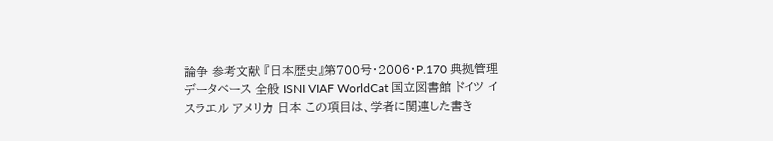論争 参考文献 『日本歴史』第700号・2006・P.170 典拠管理データベース 全般 ISNI VIAF WorldCat 国立図書館 ドイツ イスラエル アメリカ 日本 この項目は、学者に関連した書き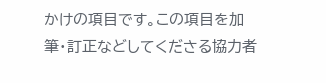かけの項目です。この項目を加筆・訂正などしてくださる協力者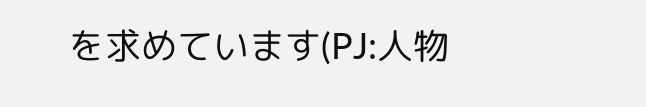を求めています(PJ:人物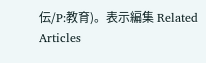伝/P:教育)。表示編集 Related Articles